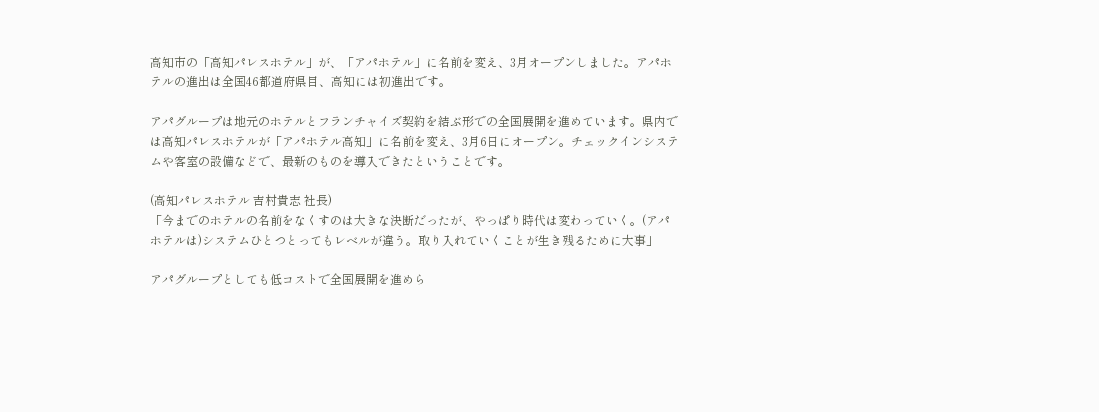高知市の「高知パレスホテル」が、「アパホテル」に名前を変え、3月オープンしました。アパホテルの進出は全国46都道府県目、高知には初進出です。

アパグループは地元のホテルとフランチャイズ契約を結ぶ形での全国展開を進めています。県内では高知パレスホテルが「アパホテル高知」に名前を変え、3月6日にオープン。チェックインシステムや客室の設備などで、最新のものを導入できたということです。

(高知パレスホテル 吉村貴志 社長)
「今までのホテルの名前をなくすのは大きな決断だったが、やっぱり時代は変わっていく。(アパホテルは)システムひとつとってもレベルが違う。取り入れていくことが生き残るために大事」

アパグループとしても低コストで全国展開を進めら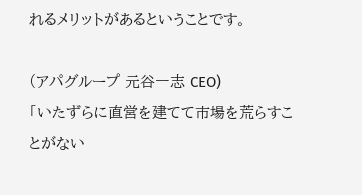れるメリットがあるということです。

(アパグループ 元谷一志 CEO)
「いたずらに直営を建てて市場を荒らすことがない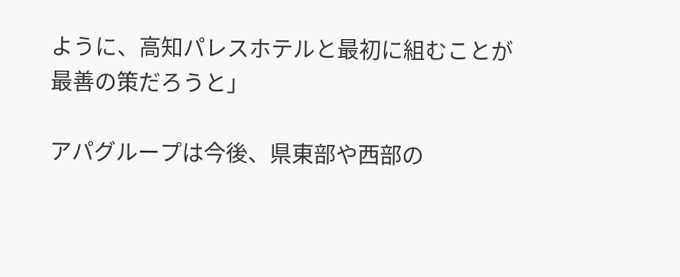ように、高知パレスホテルと最初に組むことが最善の策だろうと」

アパグループは今後、県東部や西部の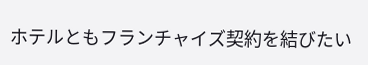ホテルともフランチャイズ契約を結びたい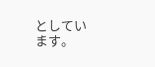としています。